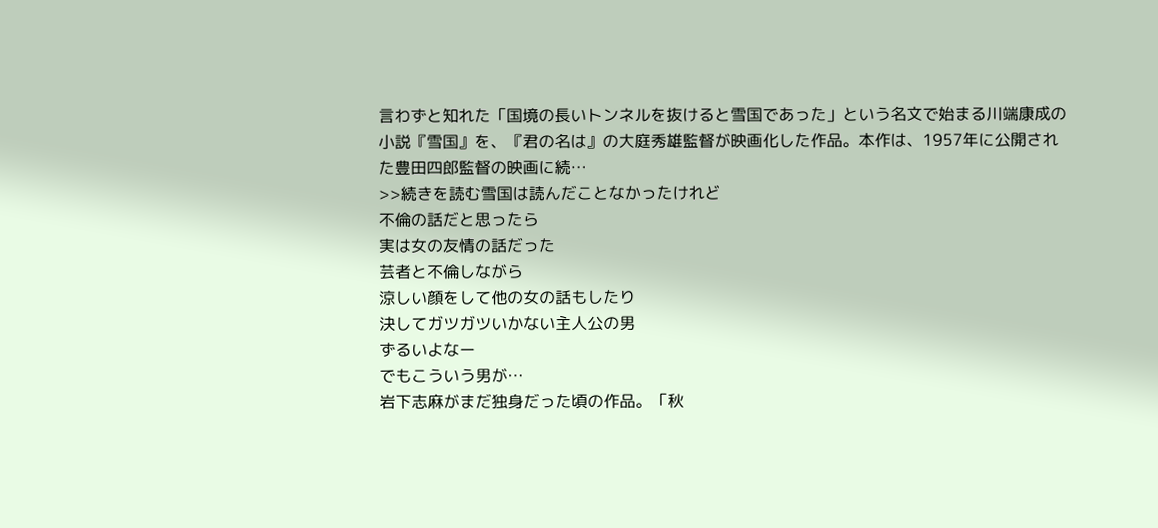言わずと知れた「国境の長いトンネルを抜けると雪国であった」という名文で始まる川端康成の小説『雪国』を、『君の名は』の大庭秀雄監督が映画化した作品。本作は、1957年に公開された豊田四郎監督の映画に続…
>>続きを読む雪国は読んだことなかったけれど
不倫の話だと思ったら
実は女の友情の話だった
芸者と不倫しながら
涼しい顔をして他の女の話もしたり
決してガツガツいかない主人公の男
ずるいよなー
でもこういう男が…
岩下志麻がまだ独身だった頃の作品。「秋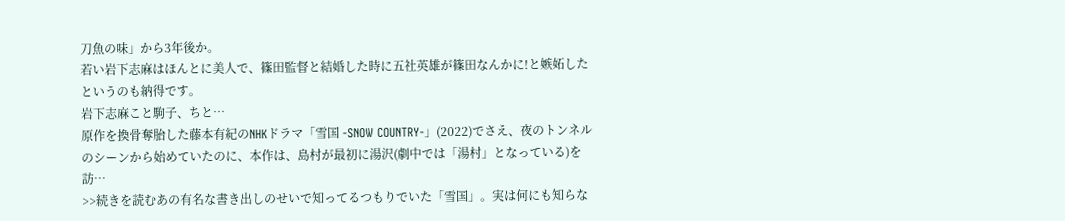刀魚の味」から3年後か。
若い岩下志麻はほんとに美人で、篠田監督と結婚した時に五社英雄が篠田なんかに!と嫉妬したというのも納得です。
岩下志麻こと駒子、ちと…
原作を換骨奪胎した藤本有紀のNHKドラマ「雪国 -SNOW COUNTRY-」(2022)でさえ、夜のトンネルのシーンから始めていたのに、本作は、島村が最初に湯沢(劇中では「湯村」となっている)を訪…
>>続きを読むあの有名な書き出しのせいで知ってるつもりでいた「雪国」。実は何にも知らな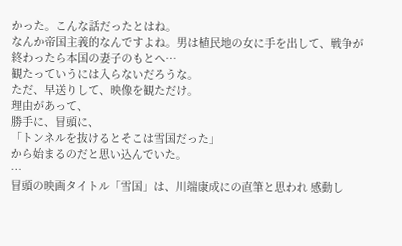かった。こんな話だったとはね。
なんか帝国主義的なんですよね。男は植民地の女に手を出して、戦争が終わったら本国の妻子のもとへ…
観たっていうには入らないだろうな。
ただ、早送りして、映像を観ただけ。
理由があって、
勝手に、冒頭に、
「トンネルを抜けるとそこは雪国だった」
から始まるのだと思い込んでいた。
…
冒頭の映画タイトル「雪国」は、川端康成にの直筆と思われ 感動し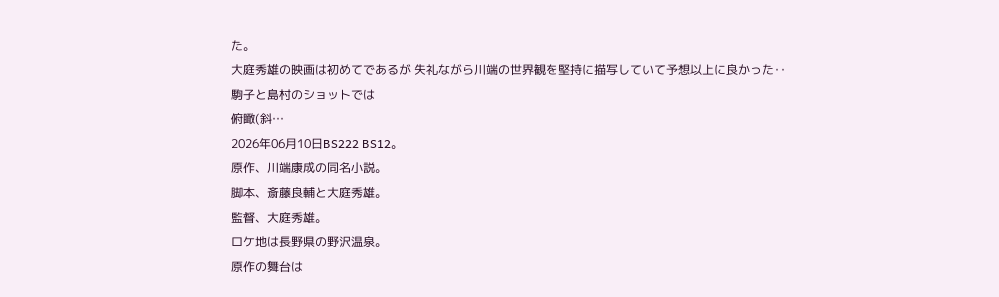た。
大庭秀雄の映画は初めてであるが 失礼ながら川端の世界観を堅持に描写していて予想以上に良かった‥
駒子と島村のショットでは
俯瞰(斜…
2026年06月10日BS222 BS12。
原作、川端康成の同名小説。
脚本、斎藤良輔と大庭秀雄。
監督、大庭秀雄。
ロケ地は長野県の野沢温泉。
原作の舞台は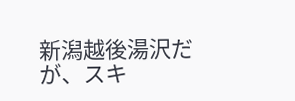新潟越後湯沢だが、スキ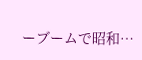ーブームで昭和…